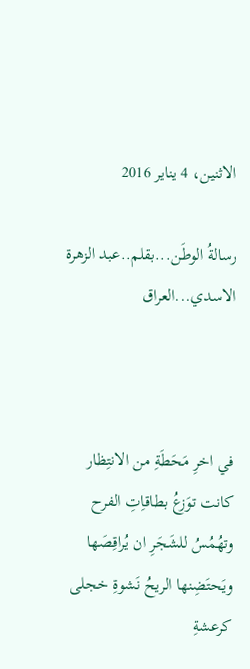الاثنين، 4 يناير 2016

رسالةُ الوطَن...بقلم..عبد الزهرة الاسدي...العراق



في اخرِ مَحَطَةِ من الانتِظار
كانت توَزعُ بطاقاِتِ الفرح
وتهُمُسُ للشَجَرِ ان يُراقِصَها
ويَحتَضِنها الريحُ نَشوةِ خجلى
كرعشةِ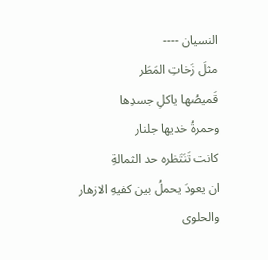النسيان ----
مثلَ زَخاتِ المَطَر
قَميصُها ياكلِ جسدِها
وحمرةُ خديها جلنار
كانت تَنَتَظره حد الثمالةِ
ان يعودَ يحملُ بين كفيهِ الازهار
والحلوى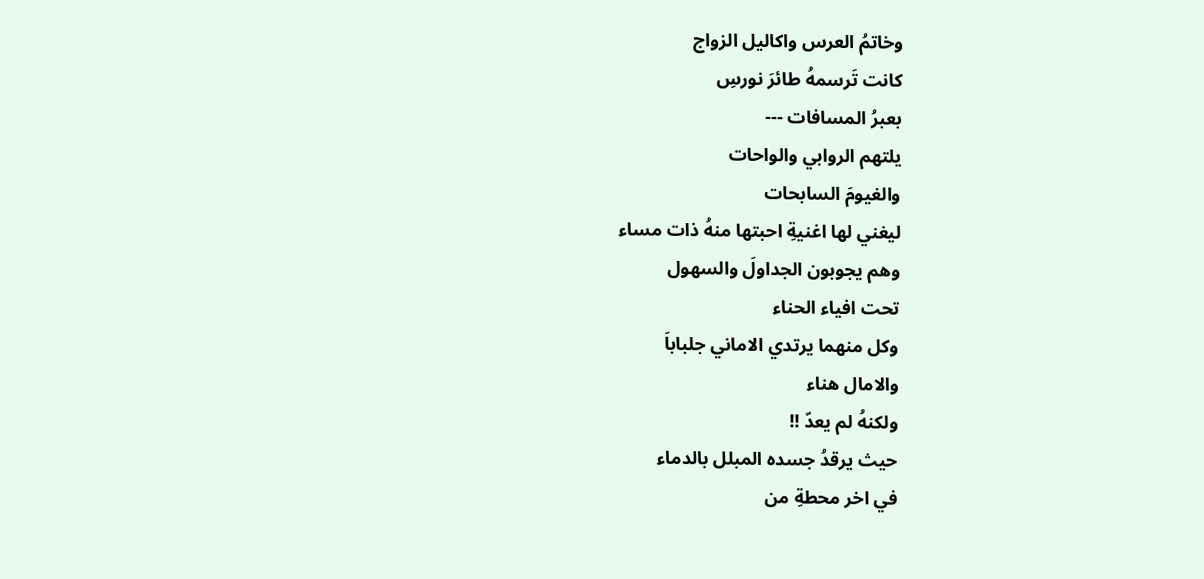وخاتمُ العرس واكاليل الزواج
كانت تَرسمهُ طائرَ نورسِ
بعبرُ المسافات ---
يلتهم الروابي والواحات
والغيومَ السابحات
ليغني لها اغنيةِ احبتها منهُ ذات مساء
وهم يجوبون الجداولَ والسهول
تحت افياء الحناء
وكل منهما يرتدي الاماني جلباباَ
والامال هناء
ولكنهُ لم يعدّ !!
حيث يرقدُ جسده المبلل بالدماء
في اخر محطةِ من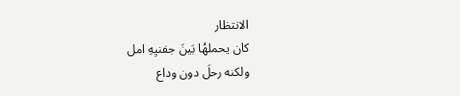الانتظار
كان يحملهُا بَينَ جفنيِهِ امل
ولكنه رحلَ دون وداع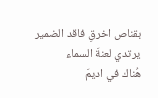بقناص اخرقِ فاقد الضمير يرتدي لعنةَ السماء
هُناك في اديمَ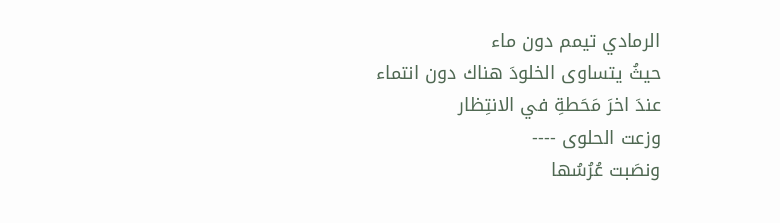الرمادي تيمم دون ماء
حيثُ يتساوى الخلودَ هناك دون انتماء
عندَ اخرَ مَحَطةِ في الانتِظار
وزعت الحلوى ----
ونصَبت عُرُسُها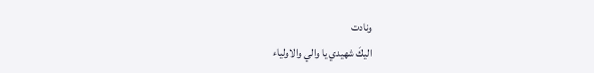ونادت
اليكَ شهيدي يا والي والاولياء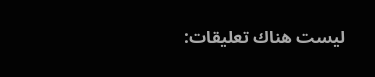ليست هناك تعليقات: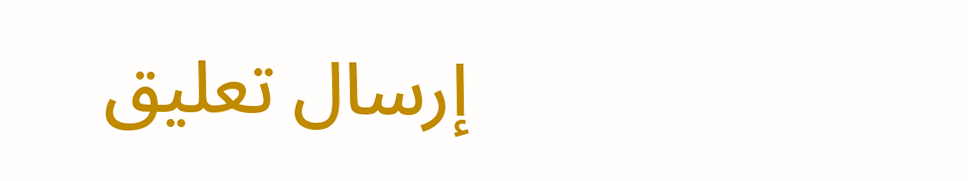إرسال تعليق